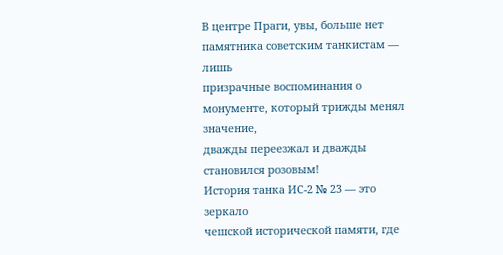В центре Праги, увы, больше нет памятника советским танкистам — лишь
призрачные воспоминания о монументе, который трижды менял значение,
дважды переезжал и дважды становился розовым!
История танка ИС-2 № 23 — это зеркало
чешской исторической памяти, где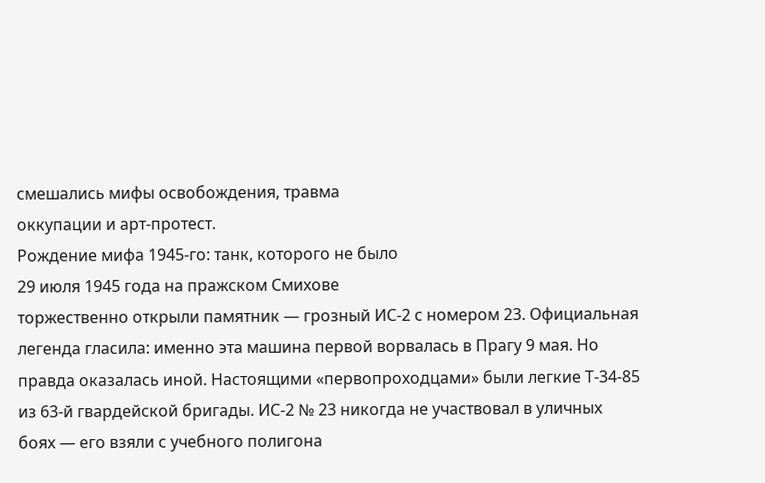смешались мифы освобождения, травма
оккупации и арт-протест.
Рождение мифа 1945-го: танк, которого не было
29 июля 1945 года на пражском Смихове
торжественно открыли памятник — грозный ИС-2 с номером 23. Официальная
легенда гласила: именно эта машина первой ворвалась в Прагу 9 мая. Но
правда оказалась иной. Настоящими «первопроходцами» были легкие Т-34-85
из 63-й гвардейской бригады. ИС-2 № 23 никогда не участвовал в уличных
боях — его взяли с учебного полигона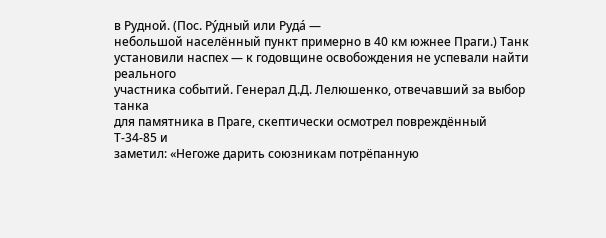в Рудной. (Пос. Ру́дный или Рудá —
небольшой населённый пункт примерно в 40 км южнее Праги.) Танк
установили наспех — к годовщине освобождения не успевали найти реального
участника событий. Генерал Д.Д. Лелюшенко, отвечавший за выбор танка
для памятника в Праге, скептически осмотрел повреждённый Т-34-85 и
заметил: «Негоже дарить союзникам потрёпанную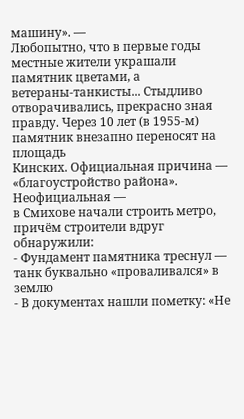машину». —
Любопытно, что в первые годы местные жители украшали памятник цветами, а
ветераны-танкисты... Стыдливо отворачивались, прекрасно зная
правду. Через 10 лет (в 1955-м) памятник внезапно переносят на площадь
Кинских. Официальная причина — «благоустройство района». Неофициальная —
в Смихове начали строить метро, причём строители вдруг обнаружили:
- Фундамент памятника треснул — танк буквально «проваливался» в землю
- В документах нашли пометку: «Не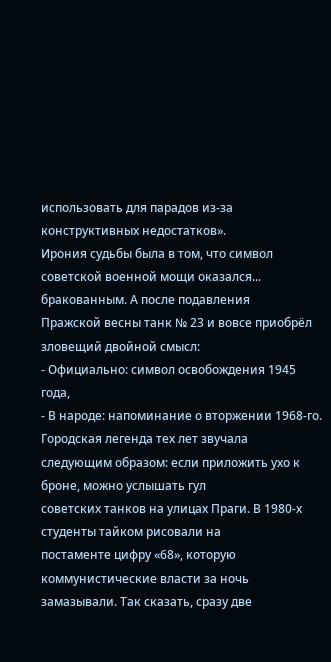использовать для парадов из-за конструктивных недостатков».
Ирония судьбы была в том, что символ
советской военной мощи оказался... бракованным. А после подавления
Пражской весны танк № 23 и вовсе приобрёл зловещий двойной смысл:
- Официально: символ освобождения 1945 года,
- В народе: напоминание о вторжении 1968-го.
Городская легенда тех лет звучала
следующим образом: если приложить ухо к броне, можно услышать гул
советских танков на улицах Праги. В 1980-х студенты тайком рисовали на
постаменте цифру «68», которую коммунистические власти за ночь
замазывали. Так сказать, сразу две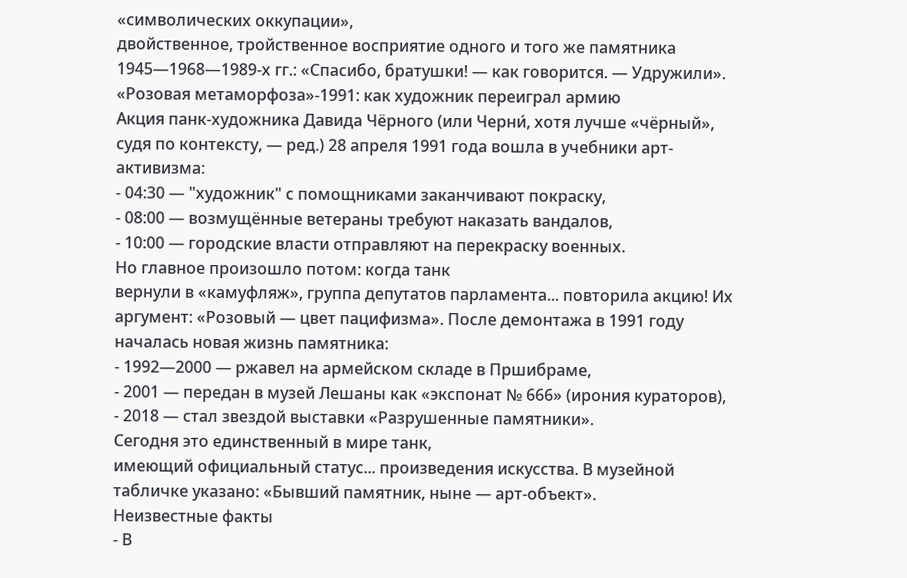«символических оккупации»,
двойственное, тройственное восприятие одного и того же памятника
1945—1968—1989-х гг.: «Спасибо, братушки! — как говорится. — Удружили».
«Розовая метаморфоза»-1991: как художник переиграл армию
Акция панк-художника Давида Чёрного (или Черни́, хотя лучше «чёрный», судя по контексту, — ред.) 28 апреля 1991 года вошла в учебники арт-активизма:
- 04:30 — "художник" с помощниками заканчивают покраску,
- 08:00 — возмущённые ветераны требуют наказать вандалов,
- 10:00 — городские власти отправляют на перекраску военных.
Но главное произошло потом: когда танк
вернули в «камуфляж», группа депутатов парламента... повторила акцию! Их
аргумент: «Розовый — цвет пацифизма». После демонтажа в 1991 году
началась новая жизнь памятника:
- 1992—2000 — ржавел на армейском складе в Пршибраме,
- 2001 — передан в музей Лешаны как «экспонат № 666» (ирония кураторов),
- 2018 — стал звездой выставки «Разрушенные памятники».
Сегодня это единственный в мире танк,
имеющий официальный статус... произведения искусства. В музейной
табличке указано: «Бывший памятник, ныне — арт-объект».
Неизвестные факты
- В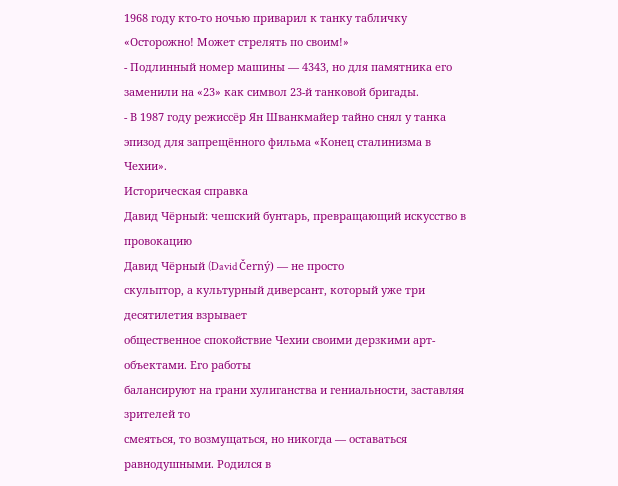1968 году кто-то ночью приварил к танку табличку «Осторожно! Может стрелять по своим!»
- Подлинный номер машины — 4343, но для памятника его заменили на «23» как символ 23-й танковой бригады.
- В 1987 году режиссёр Ян Шванкмайер тайно снял у танка эпизод для запрещённого фильма «Конец сталинизма в Чехии».
Историческая справка
Давид Чёрный: чешский бунтарь, превращающий искусство в провокацию
Давид Чёрный (David Černý) — не просто
скульптор, а культурный диверсант, который уже три десятилетия взрывает
общественное спокойствие Чехии своими дерзкими арт-объектами. Его работы
балансируют на грани хулиганства и гениальности, заставляя зрителей то
смеяться, то возмущаться, но никогда — оставаться равнодушными. Родился в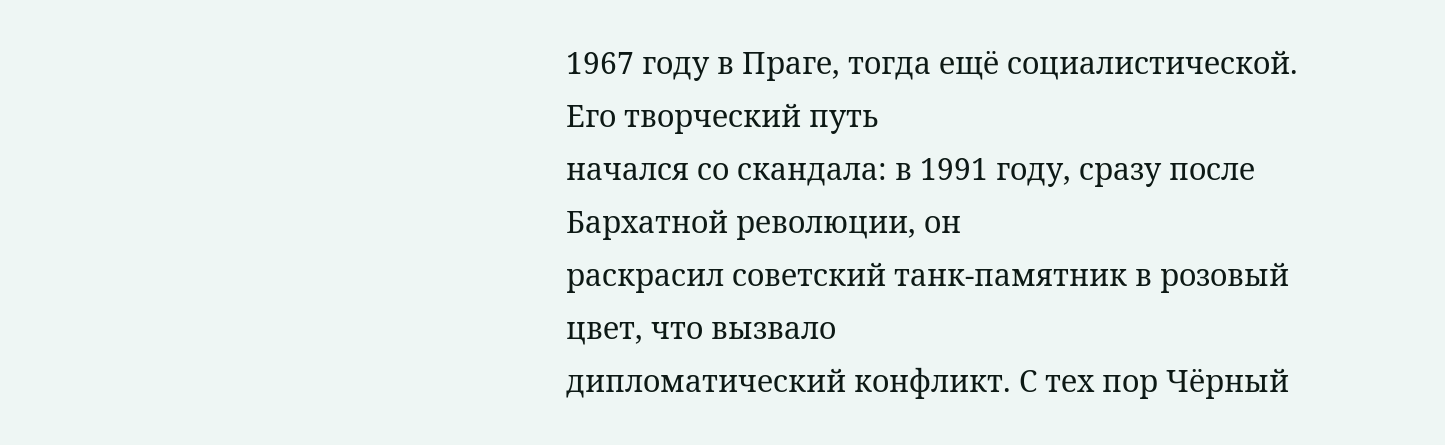1967 году в Праге, тогда ещё социалистической. Его творческий путь
начался со скандала: в 1991 году, сразу после Бархатной революции, он
раскрасил советский танк-памятник в розовый цвет, что вызвало
дипломатический конфликт. С тех пор Чёрный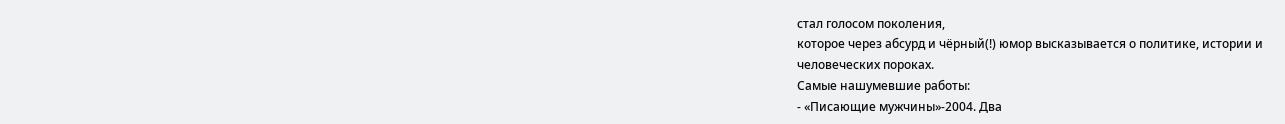стал голосом поколения,
которое через абсурд и чёрный(!) юмор высказывается о политике, истории и
человеческих пороках.
Самые нашумевшие работы:
- «Писающие мужчины»-2004. Два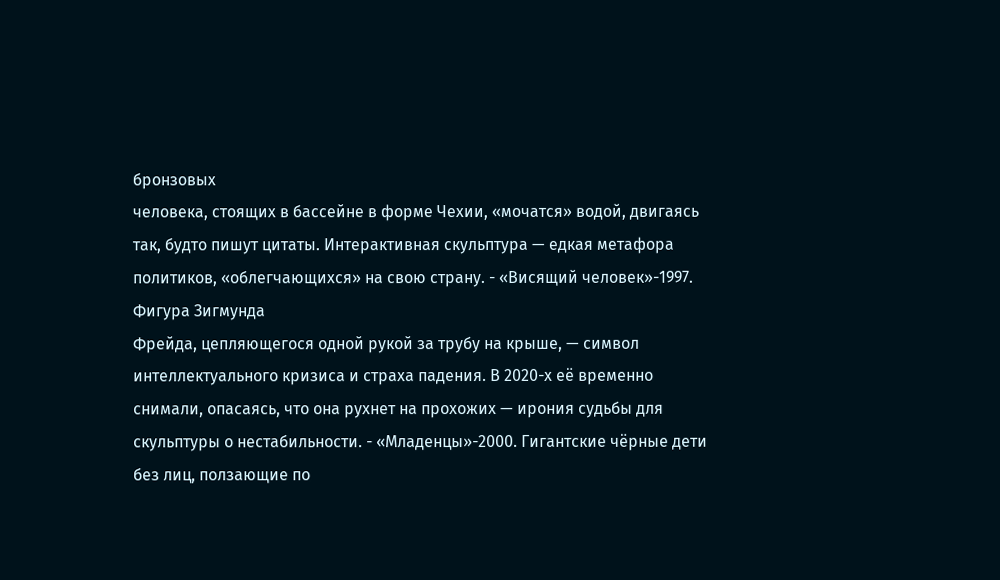бронзовых
человека, стоящих в бассейне в форме Чехии, «мочатся» водой, двигаясь
так, будто пишут цитаты. Интерактивная скульптура — едкая метафора
политиков, «облегчающихся» на свою страну. - «Висящий человек»-1997. Фигура Зигмунда
Фрейда, цепляющегося одной рукой за трубу на крыше, — символ
интеллектуального кризиса и страха падения. В 2020-х её временно
снимали, опасаясь, что она рухнет на прохожих — ирония судьбы для
скульптуры о нестабильности. - «Младенцы»-2000. Гигантские чёрные дети
без лиц, ползающие по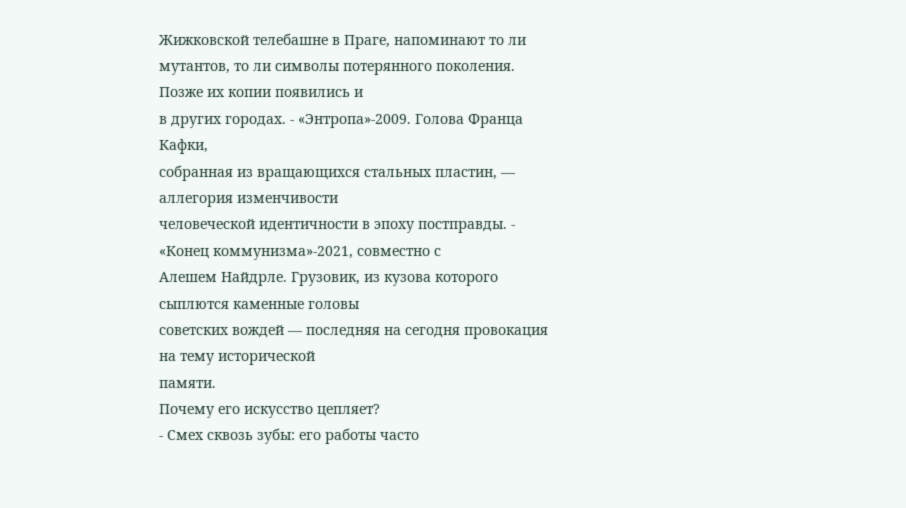Жижковской телебашне в Праге, напоминают то ли
мутантов, то ли символы потерянного поколения. Позже их копии появились и
в других городах. - «Энтропа»-2009. Голова Франца Кафки,
собранная из вращающихся стальных пластин, — аллегория изменчивости
человеческой идентичности в эпоху постправды. - «Конец коммунизма»-2021, совместно с
Алешем Найдрле. Грузовик, из кузова которого сыплются каменные головы
советских вождей — последняя на сегодня провокация на тему исторической
памяти.
Почему его искусство цепляет?
- Смех сквозь зубы: его работы часто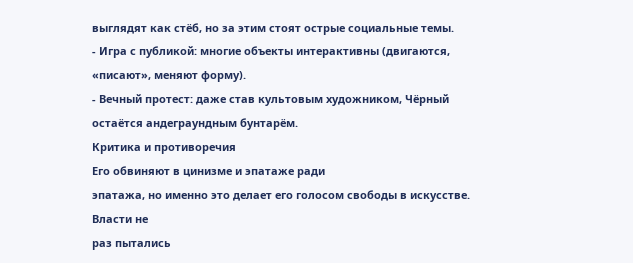выглядят как стёб, но за этим стоят острые социальные темы.
- Игра с публикой: многие объекты интерактивны (двигаются, «писают», меняют форму).
- Вечный протест: даже став культовым художником, Чёрный остаётся андеграундным бунтарём.
Критика и противоречия
Его обвиняют в цинизме и эпатаже ради
эпатажа, но именно это делает его голосом свободы в искусстве. Власти не
раз пытались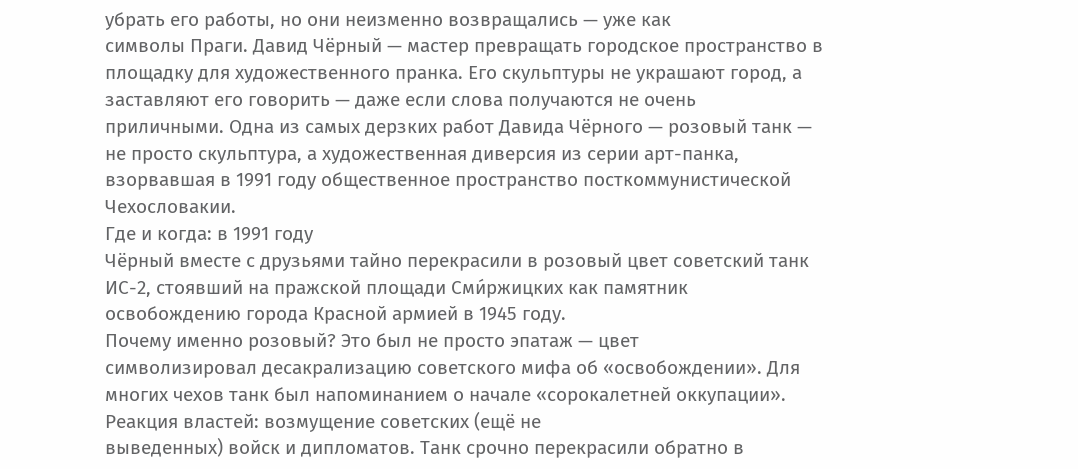убрать его работы, но они неизменно возвращались — уже как
символы Праги. Давид Чёрный — мастер превращать городское пространство в
площадку для художественного пранка. Его скульптуры не украшают город, а
заставляют его говорить — даже если слова получаются не очень
приличными. Одна из самых дерзких работ Давида Чёрного — розовый танк —
не просто скульптура, а художественная диверсия из серии арт-панка,
взорвавшая в 1991 году общественное пространство посткоммунистической
Чехословакии.
Где и когда: в 1991 году
Чёрный вместе с друзьями тайно перекрасили в розовый цвет советский танк
ИС-2, стоявший на пражской площади Сми́ржицких как памятник
освобождению города Красной армией в 1945 году.
Почему именно розовый? Это был не просто эпатаж — цвет
символизировал десакрализацию советского мифа об «освобождении». Для
многих чехов танк был напоминанием о начале «сорокалетней оккупации».
Реакция властей: возмущение советских (ещё не
выведенных) войск и дипломатов. Танк срочно перекрасили обратно в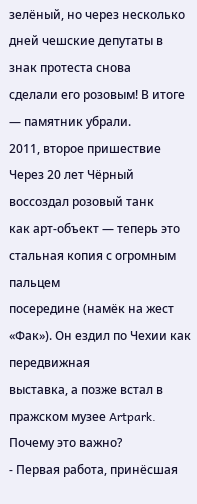зелёный, но через несколько дней чешские депутаты в знак протеста снова
сделали его розовым! В итоге — памятник убрали.
2011, второе пришествие
Через 20 лет Чёрный воссоздал розовый танк
как арт-объект — теперь это стальная копия с огромным пальцем
посередине (намёк на жест «Фак»). Он ездил по Чехии как передвижная
выставка, а позже встал в пражском музее Artpark.
Почему это важно?
- Первая работа, принёсшая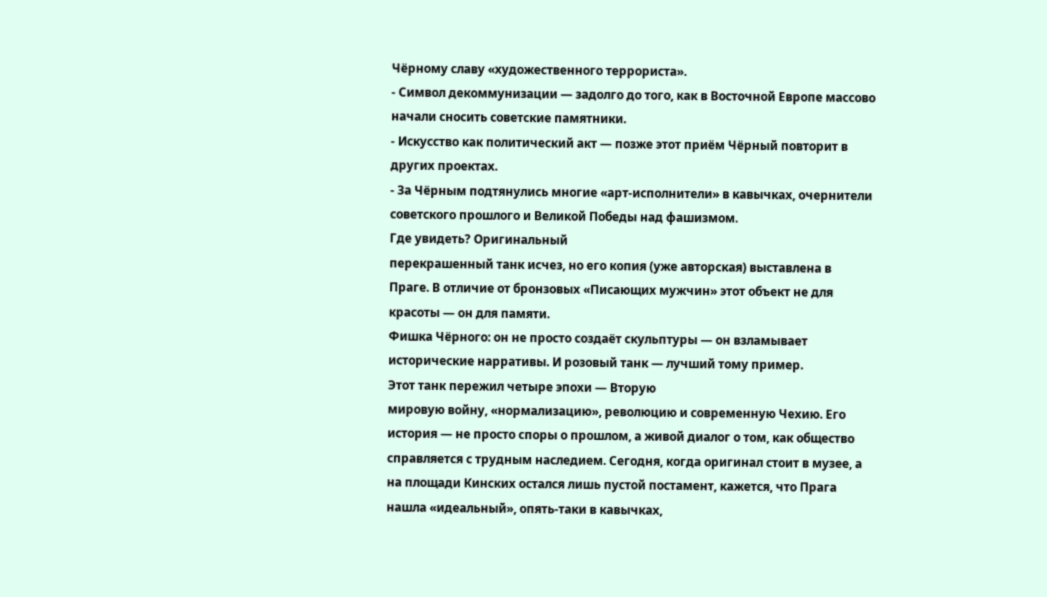Чёрному славу «художественного террориста».
- Символ декоммунизации — задолго до того, как в Восточной Европе массово начали сносить советские памятники.
- Искусство как политический акт — позже этот приём Чёрный повторит в других проектах.
- За Чёрным подтянулись многие «арт-исполнители» в кавычках, очернители советского прошлого и Великой Победы над фашизмом.
Где увидеть? Оригинальный
перекрашенный танк исчез, но его копия (уже авторская) выставлена в
Праге. В отличие от бронзовых «Писающих мужчин» этот объект не для
красоты — он для памяти.
Фишка Чёрного: он не просто создаёт скульптуры — он взламывает исторические нарративы. И розовый танк — лучший тому пример.
Этот танк пережил четыре эпохи — Вторую
мировую войну, «нормализацию», революцию и современную Чехию. Его
история — не просто споры о прошлом, а живой диалог о том, как общество
справляется с трудным наследием. Сегодня, когда оригинал стоит в музее, а
на площади Кинских остался лишь пустой постамент, кажется, что Прага
нашла «идеальный», опять-таки в кавычках,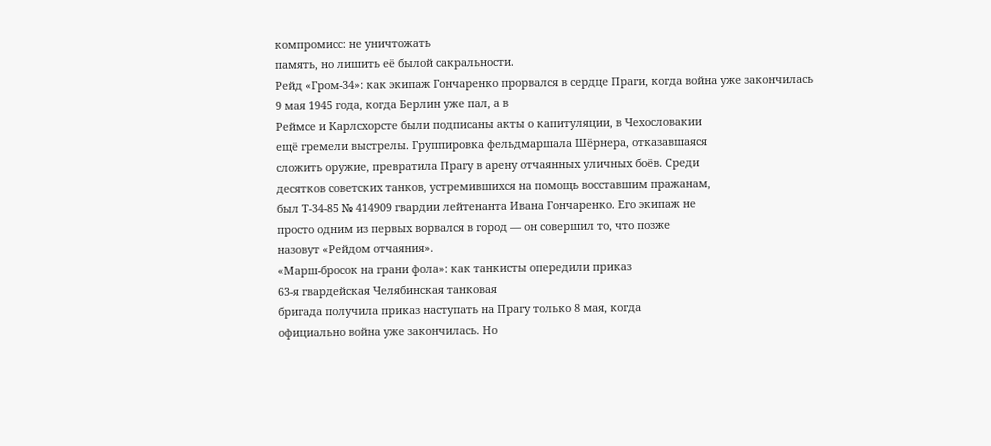компромисс: не уничтожать
память, но лишить её былой сакральности.
Рейд «Гром-34»: как экипаж Гончаренко прорвался в сердце Праги, когда война уже закончилась
9 мая 1945 года, когда Берлин уже пал, а в
Реймсе и Карлсхорсте были подписаны акты о капитуляции, в Чехословакии
ещё гремели выстрелы. Группировка фельдмаршала Шёрнера, отказавшаяся
сложить оружие, превратила Прагу в арену отчаянных уличных боёв. Среди
десятков советских танков, устремившихся на помощь восставшим пражанам,
был Т-34-85 № 414909 гвардии лейтенанта Ивана Гончаренко. Его экипаж не
просто одним из первых ворвался в город — он совершил то, что позже
назовут «Рейдом отчаяния».
«Марш-бросок на грани фола»: как танкисты опередили приказ
63-я гвардейская Челябинская танковая
бригада получила приказ наступать на Прагу только 8 мая, когда
официально война уже закончилась. Но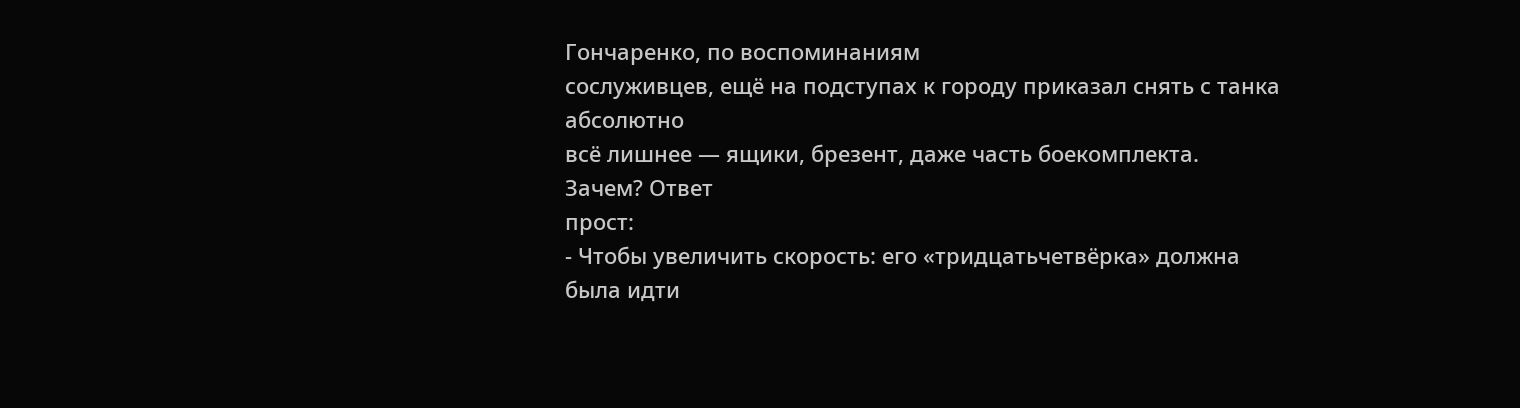Гончаренко, по воспоминаниям
сослуживцев, ещё на подступах к городу приказал снять с танка абсолютно
всё лишнее — ящики, брезент, даже часть боекомплекта. Зачем? Ответ
прост:
- Чтобы увеличить скорость: его «тридцатьчетвёрка» должна была идти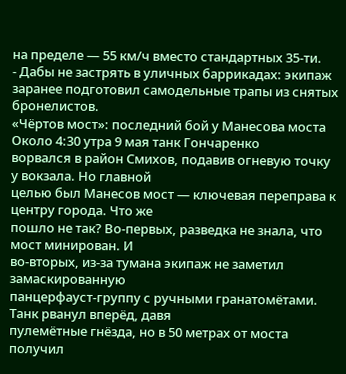на пределе — 55 км/ч вместо стандартных 35-ти.
- Дабы не застрять в уличных баррикадах: экипаж заранее подготовил самодельные трапы из снятых бронелистов.
«Чёртов мост»: последний бой у Манесова моста
Около 4:30 утра 9 мая танк Гончаренко
ворвался в район Смихов, подавив огневую точку у вокзала. Но главной
целью был Манесов мост — ключевая переправа к центру города. Что же
пошло не так? Во-первых, разведка не знала, что мост минирован. И
во-вторых, из-за тумана экипаж не заметил замаскированную
панцерфауст-группу с ручными гранатомётами. Танк рванул вперёд, давя
пулемётные гнёзда, но в 50 метрах от моста получил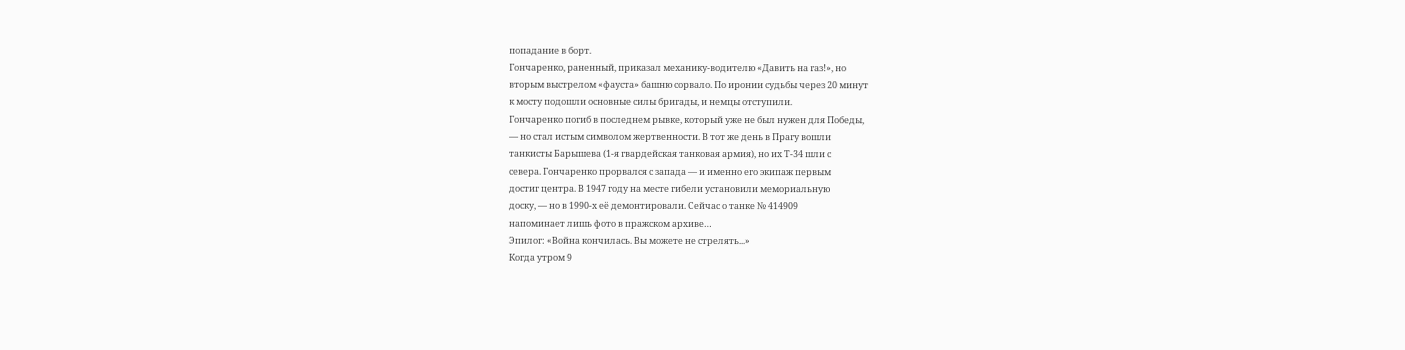попадание в борт.
Гончаренко, раненный, приказал механику-водителю «Давить на газ!», но
вторым выстрелом «фауста» башню сорвало. По иронии судьбы через 20 минут
к мосту подошли основные силы бригады, и немцы отступили.
Гончаренко погиб в последнем рывке, который уже не был нужен для Победы,
— но стал истым символом жертвенности. В тот же день в Прагу вошли
танкисты Барышева (1-я гвардейская танковая армия), но их Т-34 шли с
севера. Гончаренко прорвался с запада — и именно его экипаж первым
достиг центра. В 1947 году на месте гибели установили мемориальную
доску, — но в 1990-х её демонтировали. Сейчас о танке № 414909
напоминает лишь фото в пражском архиве…
Эпилог: «Война кончилась. Вы можете не стрелять...»
Когда утром 9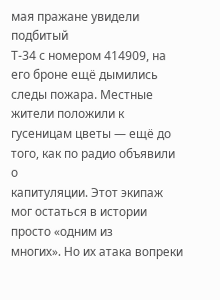мая пражане увидели подбитый
Т-34 с номером 414909, на его броне ещё дымились следы пожара. Местные
жители положили к гусеницам цветы — ещё до того, как по радио объявили о
капитуляции. Этот экипаж мог остаться в истории просто «одним из
многих». Но их атака вопреки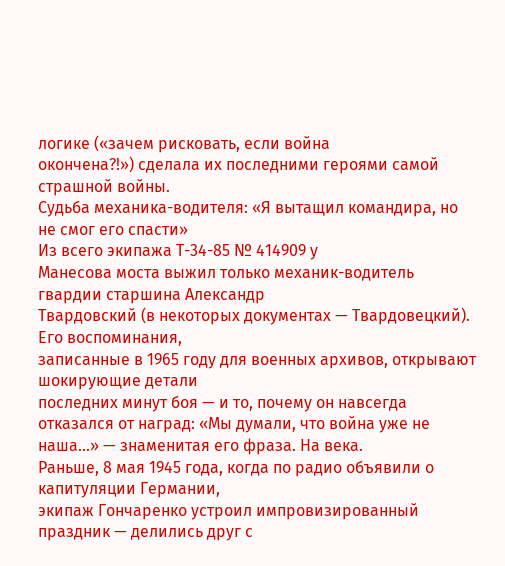логике («зачем рисковать, если война
окончена?!») сделала их последними героями самой страшной войны.
Судьба механика-водителя: «Я вытащил командира, но не смог его спасти»
Из всего экипажа Т-34-85 № 414909 у
Манесова моста выжил только механик-водитель гвардии старшина Александр
Твардовский (в некоторых документах — Твардовецкий). Его воспоминания,
записанные в 1965 году для военных архивов, открывают шокирующие детали
последних минут боя — и то, почему он навсегда отказался от наград: «Мы думали, что война уже не наша...» — знаменитая его фраза. На века.
Раньше, 8 мая 1945 года, когда по радио объявили о капитуляции Германии,
экипаж Гончаренко устроил импровизированный праздник — делились друг с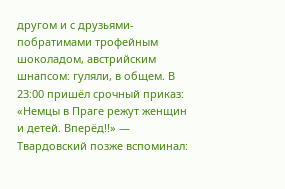другом и с друзьями-побратимами трофейным шоколадом, австрийским
шнапсом: гуляли, в общем. В 23:00 пришёл срочный приказ: «Немцы в Праге режут женщин и детей. Вперёд!!» — Твардовский позже вспоминал: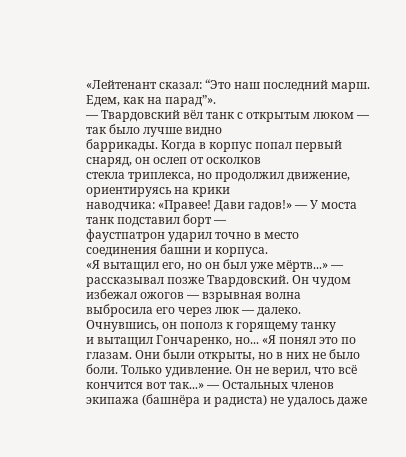«Лейтенант сказал: “Это наш последний марш. Едем, как на парад”».
— Твардовский вёл танк с открытым люком — так было лучше видно
баррикады. Когда в корпус попал первый снаряд, он ослеп от осколков
стекла триплекса, но продолжил движение, ориентируясь на крики
наводчика: «Правее! Дави гадов!» — У моста танк подставил борт —
фаустпатрон ударил точно в место соединения башни и корпуса.
«Я вытащил его, но он был уже мёртв...» —
рассказывал позже Твардовский. Он чудом избежал ожогов — взрывная волна
выбросила его через люк — далеко. Очнувшись, он пополз к горящему танку
и вытащил Гончаренко, но... «Я понял это по глазам. Они были открыты, но в них не было боли. Только удивление. Он не верил, что всё кончится вот так...» — Остальных членов экипажа (башнёра и радиста) не удалось даже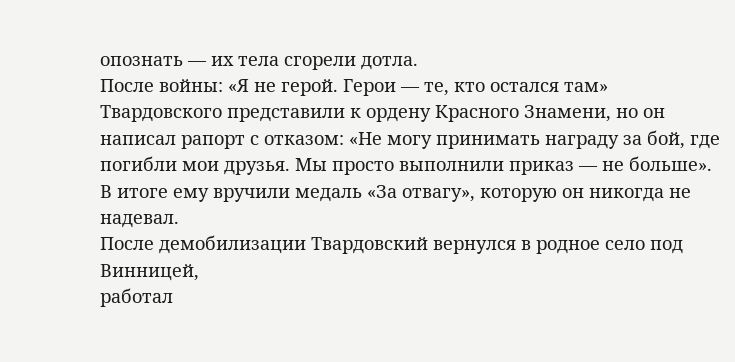опознать — их тела сгорели дотла.
После войны: «Я не герой. Герои — те, кто остался там»
Твардовского представили к ордену Красного Знамени, но он написал рапорт с отказом: «Не могу принимать награду за бой, где погибли мои друзья. Мы просто выполнили приказ — не больше».
В итоге ему вручили медаль «За отвагу», которую он никогда не надевал.
После демобилизации Твардовский вернулся в родное село под Винницей,
работал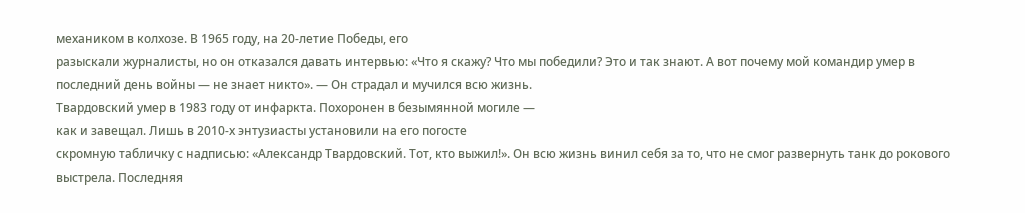механиком в колхозе. В 1965 году, на 20-летие Победы, его
разыскали журналисты, но он отказался давать интервью: «Что я скажу? Что мы победили? Это и так знают. А вот почему мой командир умер в последний день войны — не знает никто». — Он страдал и мучился всю жизнь.
Твардовский умер в 1983 году от инфаркта. Похоронен в безымянной могиле —
как и завещал. Лишь в 2010-х энтузиасты установили на его погосте
скромную табличку с надписью: «Александр Твардовский. Тот, кто выжил!». Он всю жизнь винил себя за то, что не смог развернуть танк до рокового выстрела. Последняя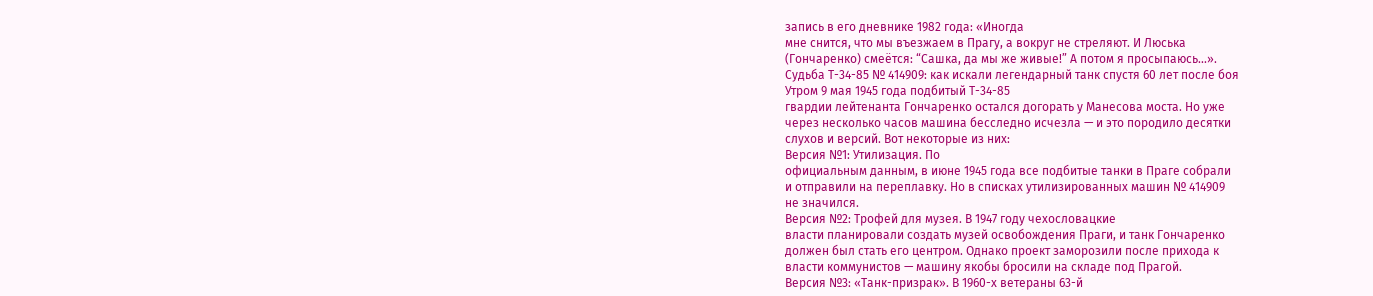запись в его дневнике 1982 года: «Иногда
мне снится, что мы въезжаем в Прагу, а вокруг не стреляют. И Люська
(Гончаренко) смеётся: “Сашка, да мы же живые!” А потом я просыпаюсь...».
Судьба Т-34-85 № 414909: как искали легендарный танк спустя 60 лет после боя
Утром 9 мая 1945 года подбитый Т-34-85
гвардии лейтенанта Гончаренко остался догорать у Манесова моста. Но уже
через несколько часов машина бесследно исчезла — и это породило десятки
слухов и версий. Вот некоторые из них:
Версия №1: Утилизация. По
официальным данным, в июне 1945 года все подбитые танки в Праге собрали
и отправили на переплавку. Но в списках утилизированных машин № 414909
не значился.
Версия №2: Трофей для музея. В 1947 году чехословацкие
власти планировали создать музей освобождения Праги, и танк Гончаренко
должен был стать его центром. Однако проект заморозили после прихода к
власти коммунистов — машину якобы бросили на складе под Прагой.
Версия №3: «Танк-призрак». В 1960-х ветераны 63-й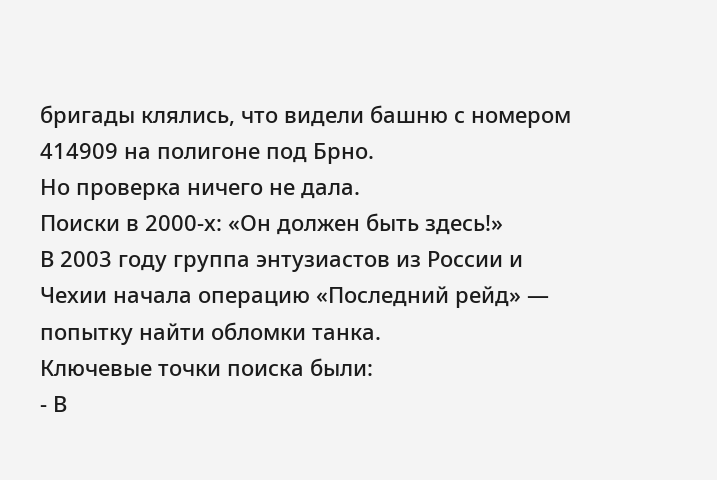бригады клялись, что видели башню с номером 414909 на полигоне под Брно.
Но проверка ничего не дала.
Поиски в 2000-х: «Он должен быть здесь!»
В 2003 году группа энтузиастов из России и
Чехии начала операцию «Последний рейд» — попытку найти обломки танка.
Ключевые точки поиска были:
- В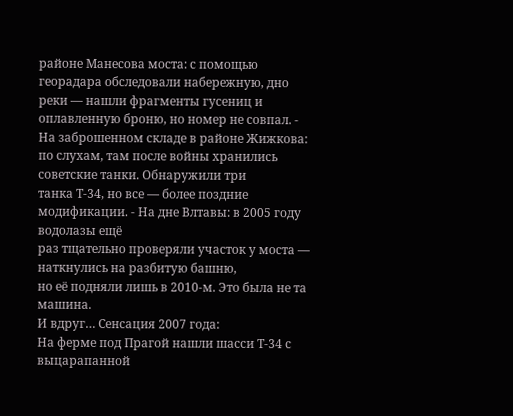районе Манесова моста: с помощью
георадара обследовали набережную, дно реки — нашли фрагменты гусениц и
оплавленную броню, но номер не совпал. - На заброшенном складе в районе Жижкова:
по слухам, там после войны хранились советские танки. Обнаружили три
танка Т-34, но все — более поздние модификации. - На дне Влтавы: в 2005 году водолазы ещё
раз тщательно проверяли участок у моста — наткнулись на разбитую башню,
но её подняли лишь в 2010-м. Это была не та машина.
И вдруг… Сенсация 2007 года:
На ферме под Прагой нашли шасси Т-34 с
выцарапанной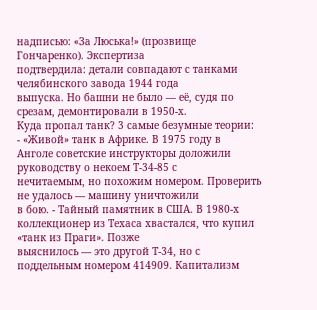надписью: «За Люська!» (прозвище Гончаренко). Экспертиза
подтвердила: детали совпадают с танками челябинского завода 1944 года
выпуска. Но башни не было — её, судя по срезам, демонтировали в 1950-х.
Куда пропал танк? 3 самые безумные теории:
- «Живой» танк в Африке. В 1975 году в
Анголе советские инструкторы доложили руководству о некоем Т-34-85 с
нечитаемым, но похожим номером. Проверить не удалось — машину уничтожили
в бою. - Тайный памятник в США. В 1980-х
коллекционер из Техаса хвастался, что купил «танк из Праги». Позже
выяснилось — это другой Т-34, но с поддельным номером 414909. Капитализм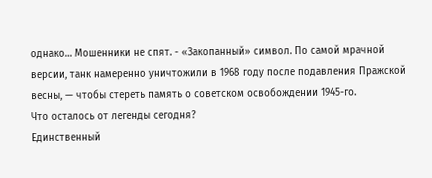однако… Мошенники не спят. - «Закопанный» символ. По самой мрачной
версии, танк намеренно уничтожили в 1968 году после подавления Пражской
весны, — чтобы стереть память о советском освобождении 1945-го.
Что осталось от легенды сегодня?
Единственный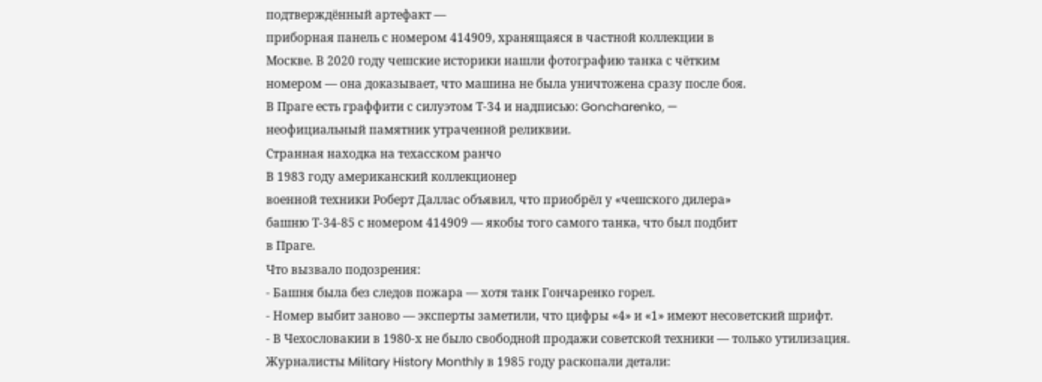подтверждённый артефакт —
приборная панель с номером 414909, хранящаяся в частной коллекции в
Москве. В 2020 году чешские историки нашли фотографию танка с чётким
номером — она доказывает, что машина не была уничтожена сразу после боя.
В Праге есть граффити с силуэтом Т-34 и надписью: Goncharenko, —
неофициальный памятник утраченной реликвии.
Странная находка на техасском ранчо
В 1983 году американский коллекционер
военной техники Роберт Даллас объявил, что приобрёл у «чешского дилера»
башню Т-34-85 с номером 414909 — якобы того самого танка, что был подбит
в Праге.
Что вызвало подозрения:
- Башня была без следов пожара — хотя танк Гончаренко горел.
- Номер выбит заново — эксперты заметили, что цифры «4» и «1» имеют несоветский шрифт.
- В Чехословакии в 1980-х не было свободной продажи советской техники — только утилизация.
Журналисты Military History Monthly в 1985 году раскопали детали: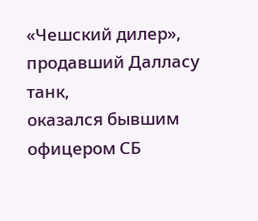«Чешский дилер», продавший Далласу танк,
оказался бывшим офицером СБ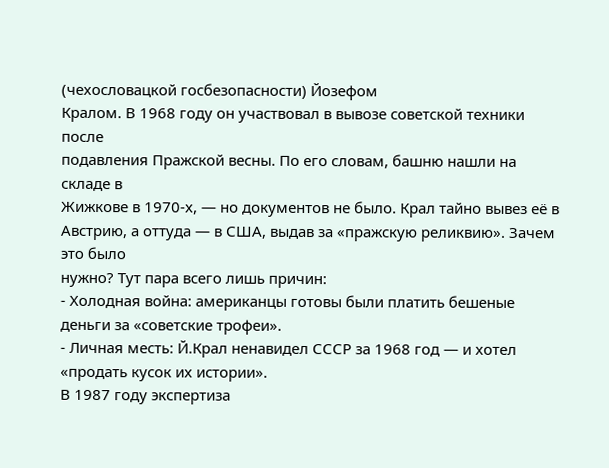(чехословацкой госбезопасности) Йозефом
Кралом. В 1968 году он участвовал в вывозе советской техники после
подавления Пражской весны. По его словам, башню нашли на складе в
Жижкове в 1970-х, — но документов не было. Крал тайно вывез её в
Австрию, а оттуда — в США, выдав за «пражскую реликвию». Зачем это было
нужно? Тут пара всего лишь причин:
- Холодная война: американцы готовы были платить бешеные деньги за «советские трофеи».
- Личная месть: Й.Крал ненавидел СССР за 1968 год — и хотел «продать кусок их истории».
В 1987 году экспертиза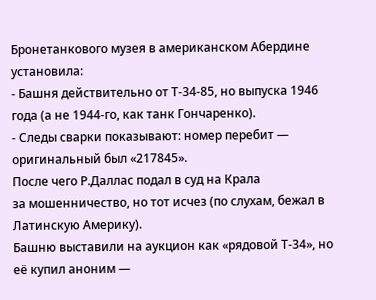Бронетанкового музея в американском Абердине установила:
- Башня действительно от Т-34-85, но выпуска 1946 года (а не 1944-го, как танк Гончаренко).
- Следы сварки показывают: номер перебит — оригинальный был «217845».
После чего Р.Даллас подал в суд на Крала
за мошенничество, но тот исчез (по слухам, бежал в Латинскую Америку).
Башню выставили на аукцион как «рядовой Т-34», но её купил аноним —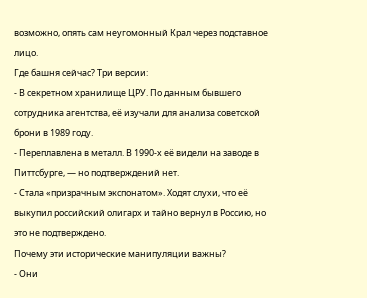возможно, опять сам неугомонный Крал через подставное лицо.
Где башня сейчас? Три версии:
- В секретном хранилище ЦРУ. По данным бывшего сотрудника агентства, её изучали для анализа советской брони в 1989 году.
- Переплавлена в металл. В 1990-х её видели на заводе в Питтсбурге, — но подтверждений нет.
- Стала «призрачным экспонатом». Ходят слухи, что её выкупил российский олигарх и тайно вернул в Россию, но это не подтверждено.
Почему эти исторические манипуляции важны?
- Они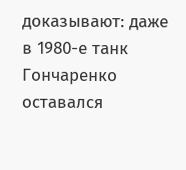доказывают: даже в 1980-е танк Гончаренко оставался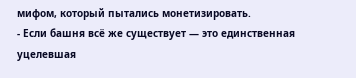мифом, который пытались монетизировать.
- Если башня всё же существует — это единственная уцелевшая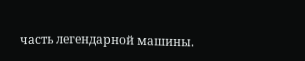часть легендарной машины.